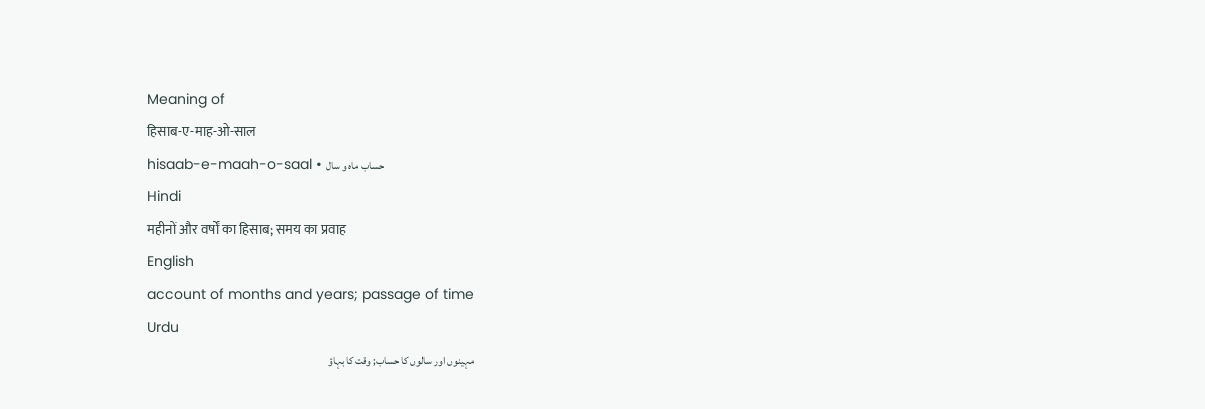Meaning of
हिसाब-ए-माह-ओ-साल
hisaab-e-maah-o-saal • حساب ماہ و سال
Hindi
महीनों और वर्षों का हिसाब; समय का प्रवाह
English
account of months and years; passage of time
Urdu
مہینوں اور سالوں کا حساب; وقت کا بہاؤ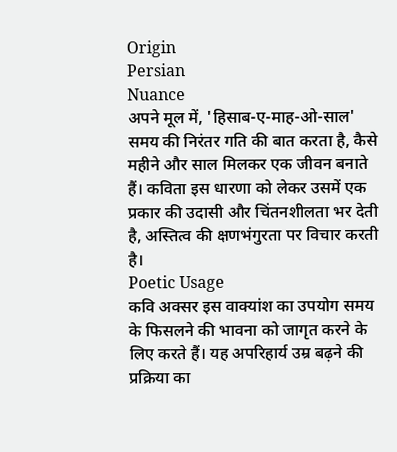Origin
Persian
Nuance
अपने मूल में, 'हिसाब-ए-माह-ओ-साल' समय की निरंतर गति की बात करता है, कैसे महीने और साल मिलकर एक जीवन बनाते हैं। कविता इस धारणा को लेकर उसमें एक प्रकार की उदासी और चिंतनशीलता भर देती है, अस्तित्व की क्षणभंगुरता पर विचार करती है।
Poetic Usage
कवि अक्सर इस वाक्यांश का उपयोग समय के फिसलने की भावना को जागृत करने के लिए करते हैं। यह अपरिहार्य उम्र बढ़ने की प्रक्रिया का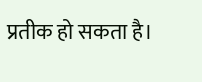प्रतीक हो सकता है।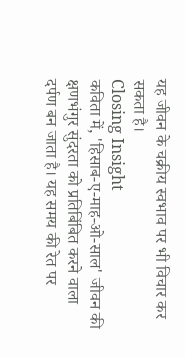यह जीवन के चक्रीय स्वभाव पर भी विचार कर सकता है।
Closing Insight
कविता में, 'हिसाब-ए-माह-ओ-साल' जीवन की क्षणभंगुर सुंदरता को प्रतिबिंबित करने वाला दर्पण बन जाता है। यह समय की रेत पर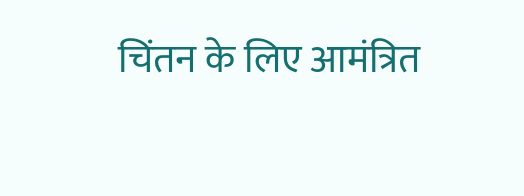चिंतन के लिए आमंत्रित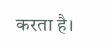करता है।